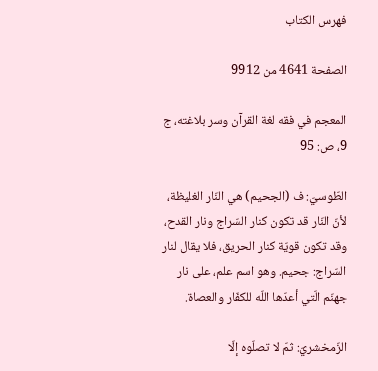فهرس الكتاب

الصفحة 4641 من 9912

المعجم في فقه لغة القرآن وسر بلاغته، ج 9، ص: 95

الطّوسيّ: ف (الجحيم) هي النّار الغليظة، لأنّ النّار قد تكون كنار السّراج ونار القدح، وقد تكون قويّة كنار الحريق، فلا يقال لنار السّراج: جحيم. وهو اسم علم، على نار جهنّم الّتي أعدّها اللّه للكفّار والعصاة.

الزّمخشريّ: ثمّ لا تصلّوه إلّا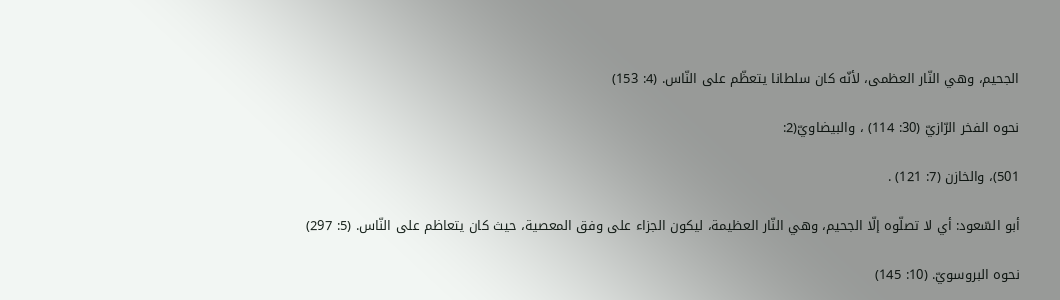الجحيم، وهي النّار العظمى، لأنّه كان سلطانا يتعظّم على النّاس. (4: 153)

نحوه الفخر الرّازيّ (30: 114) ، والبيضاويّ(2:

501)، والخازن (7: 121) .

أبو السّعود: أي لا تصلّوه إلّا الجحيم، وهي النّار العظيمة، ليكون الجزاء على وفق المعصية، حيث كان يتعاظم على النّاس. (5: 297)

نحوه البروسويّ. (10: 145)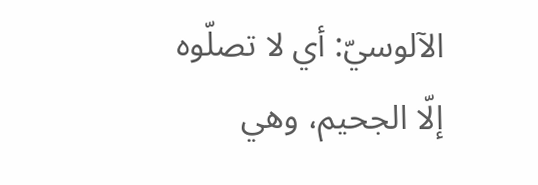الآلوسيّ: أي لا تصلّوه إلّا الجحيم، وهي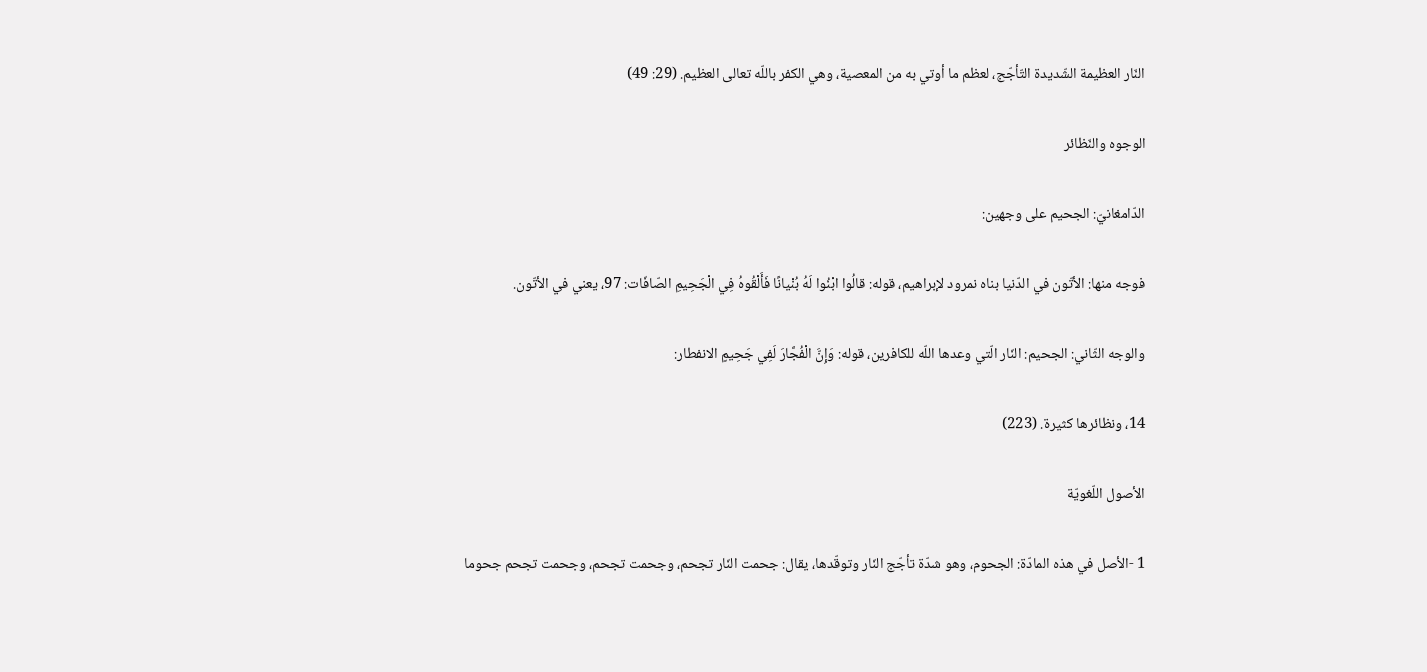النّار العظيمة الشّديدة التّأجّج، لعظم ما أوتي به من المعصية، وهي الكفر باللّه تعالى العظيم. (29: 49)

الوجوه والنّظائر

الدّامغانيّ: الجحيم على وجهين:

فوجه منها: الأتّون في الدّنيا بناه نمرود لإبراهيم، قوله: قالُوا ابْنُوا لَهُ بُنْيانًا فَأَلْقُوهُ فِي الْجَحِيمِ الصّافّات: 97، يعني في الأتّون.

والوجه الثّاني: الجحيم: النّار الّتي وعدها اللّه للكافرين، قوله: وَإِنَّ الْفُجَّارَ لَفِي جَحِيمٍ الانفطار:

14، ونظائرها كثيرة. (223)

الأصول اللّغويّة

1 -الأصل في هذه المادّة: الجحوم، وهو شدّة تأجّج النّار وتوقّدها، يقال: جحمت النّار تجحم، وجحمت تجحم، وجحمت تجحم جحوما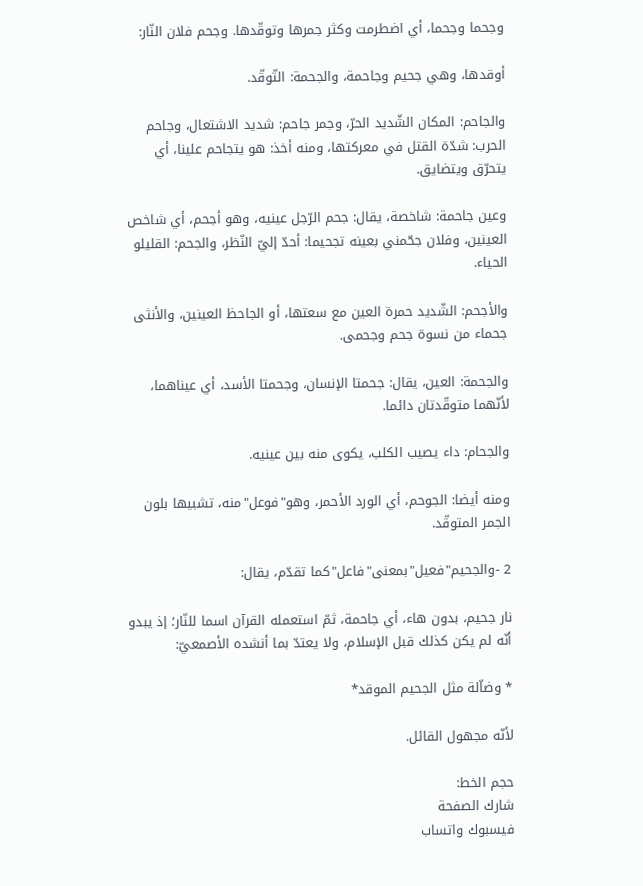وجحما وجحما، أي اضطرمت وكثر جمرها وتوقّدها. وجحم فلان النّار:

أوقدها، وهي جحيم وجاحمة، والجحمة: التّوقّد.

والجاحم: المكان الشّديد الحرّ، وجمر جاحم: شديد الاشتعال، وجاحم الحرب: شدّة القتل في معركتها، ومنه أخذ: هو يتجاحم علينا، أي يتحرّق ويتضايق.

وعين جاحمة: شاخصة، يقال: جحم الرّجل عينيه، وهو أجحم، أي شاخص العينين، وفلان جحّمني بعينه تجحيما: أحدّ إليّ النّظر، والجحم: القليلو الحياء.

والأجحم: الشّديد حمرة العين مع سعتها، أو الجاحظ العينين، والأنثى جحماء من نسوة جحم وجحمى.

والجحمة: العين، يقال: جحمتا الإنسان، وجحمتا الأسد، أي عيناهما، لأنّهما متوقّدتان دائما.

والجحام: داء يصيب الكلب، يكوى منه بين عينيه.

ومنه أيضا: الجوحم، أي الورد الأحمر، وهو"فوعل"منه، تشبيها بلون الجمر المتوقّد.

2 -والجحيم"فعيل"بمعنى"فاعل"كما تقدّم، يقال:

نار جحيم، بدون هاء، أي جاحمة، ثمّ استعمله القرآن اسما للنّار؛ إذ يبدو أنّه لم يكن كذلك قبل الإسلام، ولا يعتدّ بما أنشده الأصمعيّ:

* وضاّلة مثل الجحيم الموقد*

لأنّه مجهول القائل.

حجم الخط:
شارك الصفحة
فيسبوك واتساب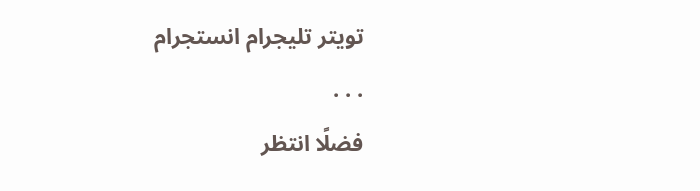تويتر تليجرام انستجرام
. . .
فضلًا انتظر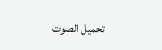تحميل الصوت